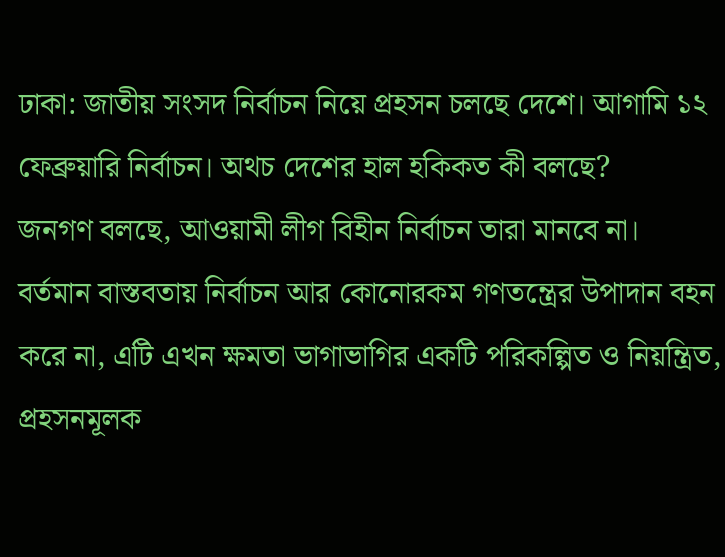ঢাকা: জাতীয় সংসদ নির্বাচন নিয়ে প্রহসন চলছে দেশে। আগামি ১২ ফেব্রুয়ারি নির্বাচন। অথচ দেশের হাল হকিকত কী বলছে?
জনগণ বলছে, আওয়ামী লীগ বিহীন নির্বাচন তারা মানবে না।
বর্তমান বাস্তবতায় নির্বাচন আর কোনোরকম গণতন্ত্রের উপাদান বহন করে না, এটি এখন ক্ষমতা ভাগাভাগির একটি পরিকল্পিত ও নিয়ন্ত্রিত, প্রহসনমূলক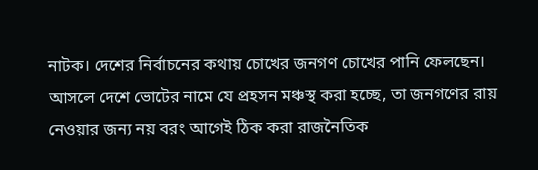নাটক। দেশের নির্বাচনের কথায় চোখের জনগণ চোখের পানি ফেলছেন।
আসলে দেশে ভোটের নামে যে প্রহসন মঞ্চস্থ করা হচ্ছে, তা জনগণের রায় নেওয়ার জন্য নয় বরং আগেই ঠিক করা রাজনৈতিক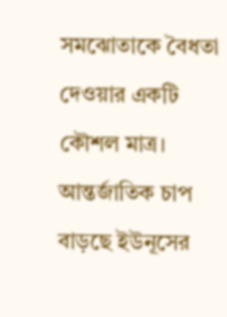সমঝোতাকে বৈধতা দেওয়ার একটি কৌশল মাত্র।
আন্তর্জাতিক চাপ বাড়ছে ইউনূসের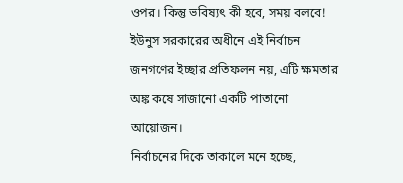ওপর। কিন্তু ভবিষ্যৎ কী হবে, সময় বলবে!
ইউনুস সরকারের অধীনে এই নির্বাচন জনগণের ইচ্ছার প্রতিফলন নয়, এটি ক্ষমতার অঙ্ক কষে সাজানো একটি পাতানো আয়োজন।
নির্বাচনের দিকে তাকালে মনে হচ্ছে,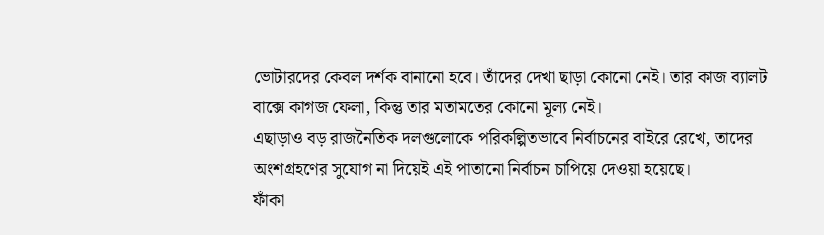ভোটারদের কেবল দর্শক বানানো হবে। তাঁদের দেখা ছাড়া কোনো নেই। তার কাজ ব্যালট বাক্সে কাগজ ফেলা, কিন্তু তার মতামতের কোনো মূল্য নেই।
এছাড়াও বড় রাজনৈতিক দলগুলোকে পরিকল্পিতভাবে নির্বাচনের বাইরে রেখে, তাদের অংশগ্রহণের সুযোগ না দিয়েই এই পাতানো নির্বাচন চাপিয়ে দেওয়া হয়েছে।
ফাঁকা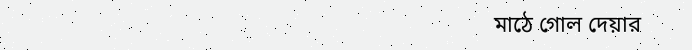মাঠে গোল দেয়ার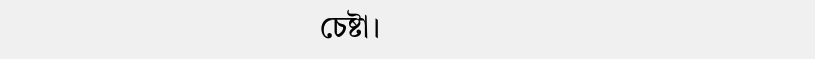চেষ্টা।